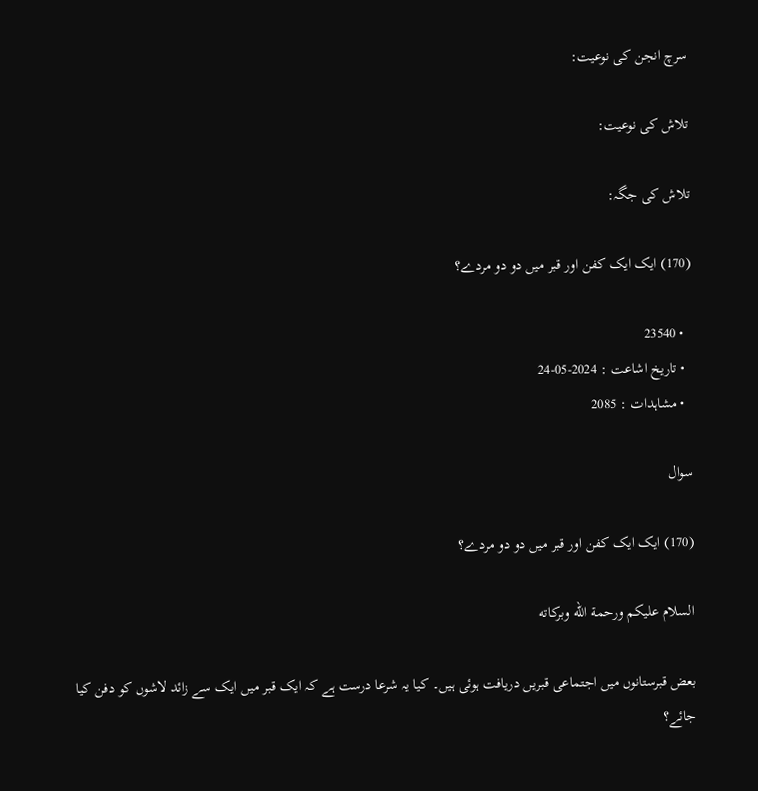سرچ انجن کی نوعیت:

تلاش کی نوعیت:

تلاش کی جگہ:

(170) ایک ایک کفن اور قبر میں دو دو مردے؟

  • 23540
  • تاریخ اشاعت : 2024-05-24
  • مشاہدات : 2085

سوال

(170) ایک ایک کفن اور قبر میں دو دو مردے؟

السلام عليكم ورحمة الله وبركاته

بعض قبرستانوں میں اجتماعی قبریں دریافت ہوئی ہیں۔ کیا یہ شرعا درست ہے کہ ایک قبر میں ایک سے زائد لاشوں کو دفن کیا جائے؟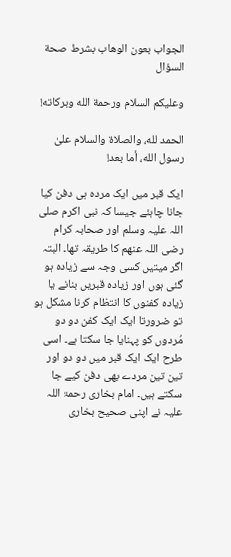الجواب بعون الوهاب بشرط صحة السؤال

وعلیکم السلام ورحمة الله وبرکاته!

الحمد لله، والصلاة والسلام علىٰ رسول الله، أما بعد!

ایک قبر میں ایک مردہ ہی دفن کیا جانا چاہئے جیسا کہ نبی اکرم صلی اللہ علیہ وسلم اور صحابہ کرام رضی اللہ عنھم کا طریقہ تھا۔ البتہ اگر میتیں کسی وجہ سے زیادہ ہو گئی ہوں اور زیادہ قبریں بنانے یا زیادہ کفنوں کا انتظام کرنا مشکل ہو تو ضرورتا ایک ایک کفن دو دو مُردوں کو پہنایا جا سکتا ہے۔ اسی طرح ایک ایک قبر میں دو دو اور تین تین مردے بھی دفن کیے جا سکتے ہیں۔ امام بخاری رحمۃ اللہ علیہ نے اپنی صحیح بخاری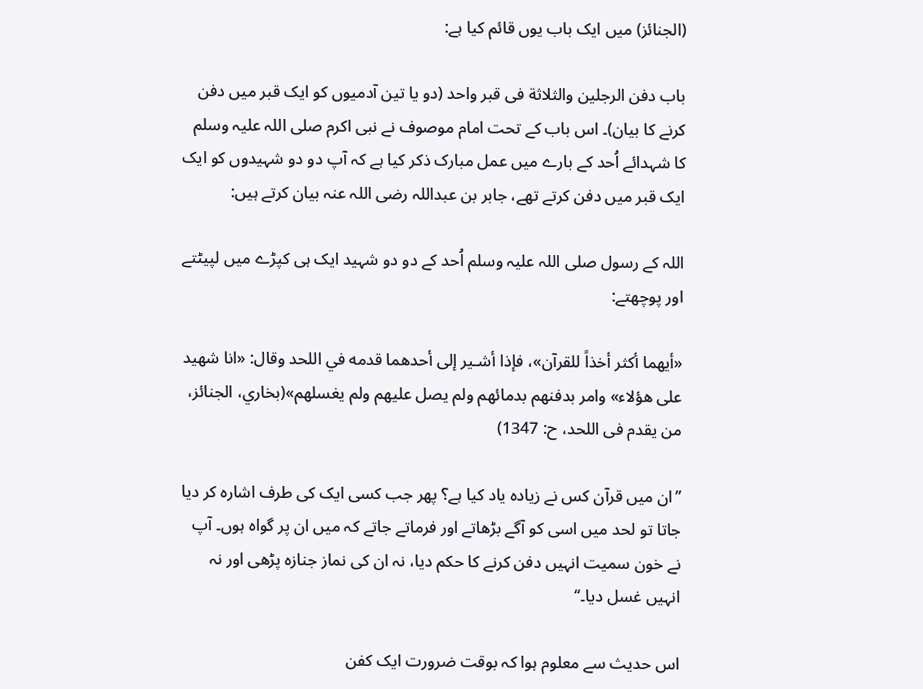(الجنائز) میں ایک باب یوں قائم کیا ہے:

باب دفن الرجلين والثلاثة فى قبر واحد (دو یا تین آدمیوں کو ایک قبر میں دفن کرنے کا بیان)۔ اس باب کے تحت امام موصوف نے نبی اکرم صلی اللہ علیہ وسلم کا شہدائے اُحد کے بارے میں عمل مبارک ذکر کیا ہے کہ آپ دو دو شہیدوں کو ایک ایک قبر میں دفن کرتے تھے، جابر بن عبداللہ رضی اللہ عنہ بیان کرتے ہیں:

اللہ کے رسول صلی اللہ علیہ وسلم اُحد کے دو دو شہید ایک ہی کپڑے میں لپیٹتے اور پوچھتے:

«أيهما أكثر أخذاً للقرآن»، فإذا أشـير إلى أحدهما قدمه في اللحد وقال: «انا شهيد على هؤلاء» وامر بدفنهم بدمائهم ولم يصل عليهم ولم يغسلهم»(بخاري، الجنائز، من یقدم فی اللحد، ح: 1347)

’’ان میں قرآن کس نے زیادہ یاد کیا ہے؟ پھر جب کسی ایک کی طرف اشارہ کر دیا جاتا تو لحد میں اسی کو آگے بڑھاتے اور فرماتے جاتے کہ میں ان پر گواہ ہوں۔ آپ نے خون سمیت انہیں دفن کرنے کا حکم دیا، نہ ان کی نماز جنازہ پڑھی اور نہ انہیں غسل دیا۔‘‘

اس حدیث سے معلوم ہوا کہ بوقت ضرورت ایک کفن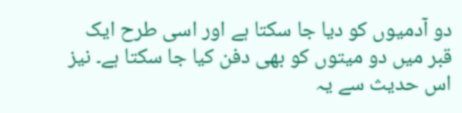دو آدمیوں کو دیا جا سکتا ہے اور اسی طرح ایک قبر میں دو میتوں کو بھی دفن کیا جا سکتا ہے۔ نیز اس حدیث سے یہ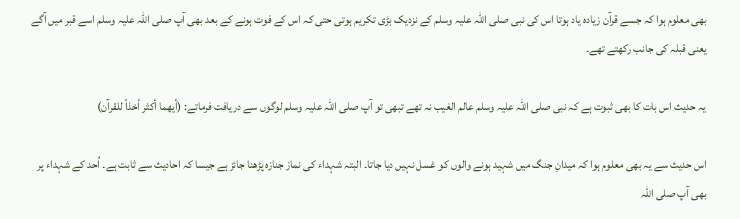بھی معلوم ہوا کہ جسے قرآن زیادہ یاد ہوتا اس کی نبی صلی اللہ علیہ وسلم کے نزدیک بڑی تکریم ہوتی حتی کہ اس کے فوت ہونے کے بعد بھی آپ صلی اللہ علیہ وسلم اسے قبر میں آگے یعنی قبلہ کی جانب رکھتے تھے۔

یہ حدیث اس بات کا بھی ثبوت ہے کہ نبی صلی اللہ علیہ وسلم عالم الغیب نہ تھے تبھی تو آپ صلی اللہ علیہ وسلم لوگوں سے دریافت فرماتے: (أيهما أكثر أخذاً للقرآن)

اس حدیث سے یہ بھی معلوم ہوا کہ میدانِ جنگ میں شہید ہونے والوں کو غسل نہیں دیا جاتا۔ البتہ شہداء کی نماز جنازہ پڑھنا جائز ہے جیسا کہ احادیث سے ثابت ہے۔ اُحد کے شہداء پر بھی آپ صلی اللہ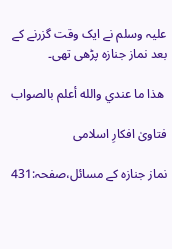علیہ وسلم نے ایک وقت گزرنے کے بعد نماز جنازہ پڑھی تھی۔

 ھذا ما عندي والله أعلم بالصواب

فتاویٰ افکارِ اسلامی

نماز جنازہ کے مسائل،صفحہ:431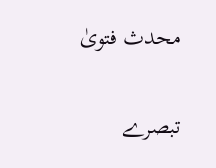محدث فتویٰ

تبصرے